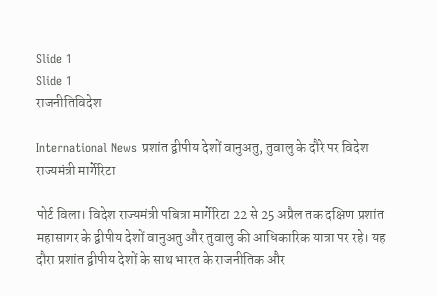Slide 1
Slide 1
राजनीतिविदेश

International News प्रशांत द्वीपीय देशों वानुअतु, तुवालु के दौरे पर विदेश राज्यमंत्री मार्गेरिटा

पोर्ट विला। विदेश राज्यमंत्री पबित्रा मार्गेरिटा 22 से 25 अप्रैल तक दक्षिण प्रशांत महासागर के द्वीपीय देशों वानुअतु और तुवालु की आधिकारिक यात्रा पर रहे। यह दौरा प्रशांत द्वीपीय देशों के साथ भारत के राजनीतिक और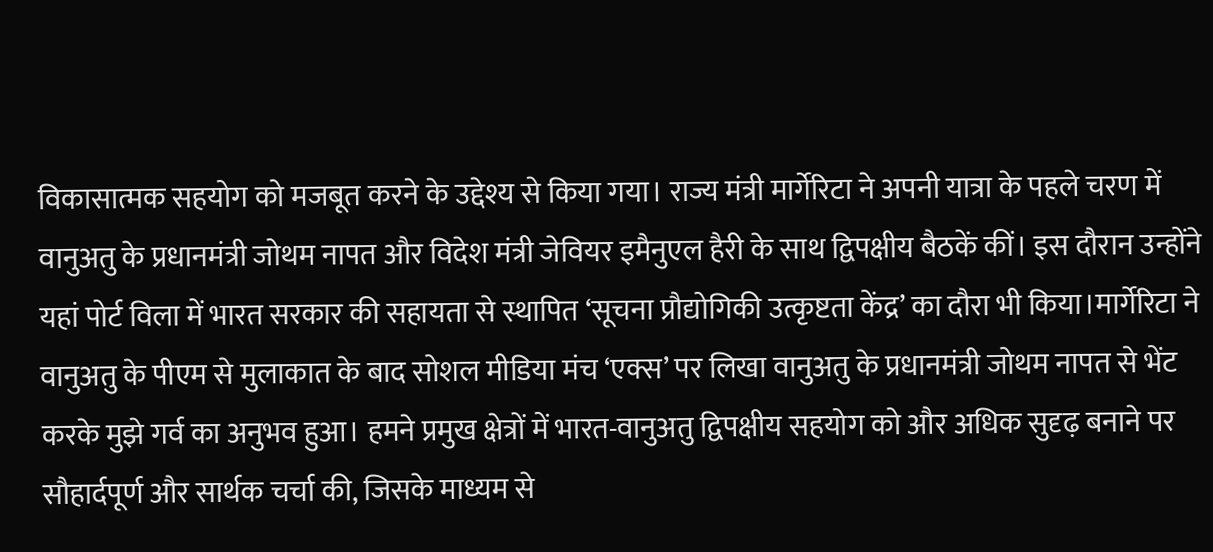विकासात्मक सहयोग को मजबूत करने के उद्देश्य से किया गया। राज्य मंत्री मार्गेरिटा ने अपनी यात्रा के पहले चरण में वानुअतु के प्रधानमंत्री जोथम नापत और विदेश मंत्री जेवियर इमैनुएल हैरी के साथ द्विपक्षीय बैठकें कीं। इस दौरान उन्होंने यहां पोर्ट विला में भारत सरकार की सहायता से स्थापित ‘सूचना प्रौद्योगिकी उत्कृष्टता केंद्र’ का दौरा भी किया।मार्गेरिटा ने वानुअतु के पीएम से मुलाकात के बाद सोशल मीडिया मंच ‘एक्स’ पर लिखा वानुअतु के प्रधानमंत्री जोथम नापत से भेंट करके मुझे गर्व का अनुभव हुआ। हमने प्रमुख क्षेत्रों में भारत-वानुअतु द्विपक्षीय सहयोग को और अधिक सुदृढ़ बनाने पर सौहार्दपूर्ण और सार्थक चर्चा की, जिसके माध्यम से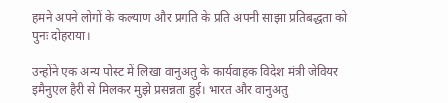हमने अपने लोगों के कल्याण और प्रगति के प्रति अपनी साझा प्रतिबद्धता को पुनः दोहराया।

उन्होंने एक अन्य पोस्ट में लिखा वानुअतु के कार्यवाहक विदेश मंत्री जेवियर इमैनुएल हैरी से मिलकर मुझे प्रसन्नता हुई। भारत और वानुअतु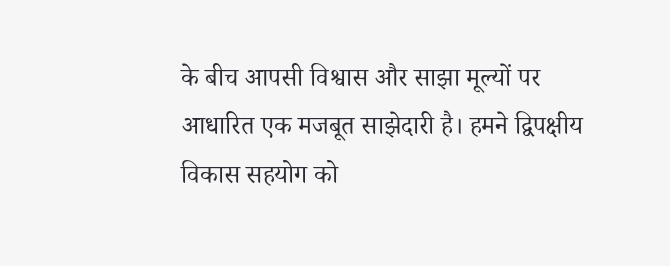के बीच आपसी विश्वास और साझा मूल्यों पर आधारित एक मजबूत साझेदारी है। हमने द्विपक्षीय विकास सहयोग को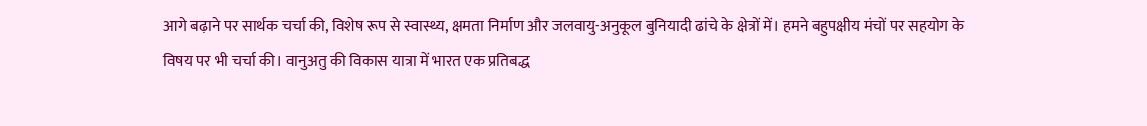आगे बढ़ाने पर सार्थक चर्चा की, विशेष रूप से स्वास्थ्य, क्षमता निर्माण और जलवायु-अनुकूल बुनियादी ढांचे के क्षेत्रों में। हमने बहुपक्षीय मंचों पर सहयोग के विषय पर भी चर्चा की। वानुअतु की विकास यात्रा में भारत एक प्रतिबद्ध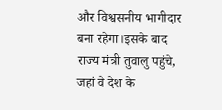और विश्वसनीय भागीदार बना रहेगा।इसके बाद राज्य मंत्री तुवालु पहुंचे, जहां वे देश के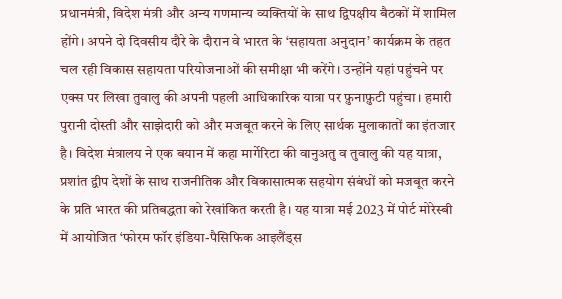प्रधानमंत्री, विदेश मंत्री और अन्य गणमान्य व्यक्तियों के साथ द्विपक्षीय बैठकों में शामिल होंगे। अपने दो दिवसीय दौरे के दौरान वे भारत के ‘सहायता अनुदान’ कार्यक्रम के तहत चल रही विकास सहायता परियोजनाओं की समीक्षा भी करेंगे। उन्होंने यहां पहुंचने पर एक्स पर लिखा तुवालु की अपनी पहली आधिकारिक यात्रा पर फ़ुनाफ़ुटी पहुंचा। हमारी पुरानी दोस्ती और साझेदारी को और मजबूत करने के लिए सार्थक मुलाकातों का इंतजार है। विदेश मंत्रालय ने एक बयान में कहा मार्गेरिटा की वानुअतु व तुवालु की यह यात्रा, प्रशांत द्वीप देशों के साथ राजनीतिक और विकासात्मक सहयोग संबंधों को मजबूत करने के प्रति भारत की प्रतिबद्धता को रेखांकित करती है। यह यात्रा मई 2023 में पोर्ट मोरेस्बी में आयोजित ‘फोरम फॉर इंडिया-पैसिफिक आइलैंड्स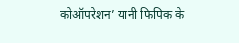कोऑपरेशन’ यानी फिपिक के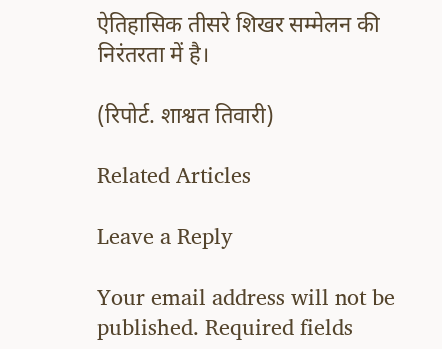ऐतिहासिक तीसरे शिखर सम्मेलन की निरंतरता में है।

(रिपोर्ट. शाश्वत तिवारी)

Related Articles

Leave a Reply

Your email address will not be published. Required fields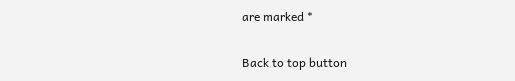are marked *

Back to top button